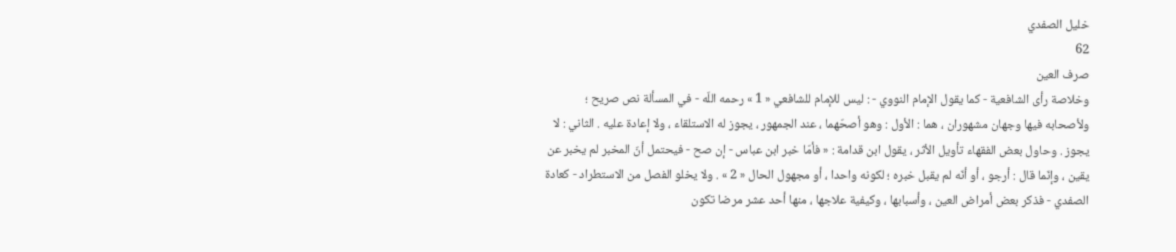خليل الصفدي
62
صرف العين
وخلاصة رأى الشافعية - كما يقول الإمام النووي - : ليس للإمام للشافعي « 1 » رحمه اللّه - في المسألة نص صريح ؛ ولأصحابه فيها وجهان مشهوران ، هما : الأول : وهو أصحّهما ، عند الجمهور ، يجوز له الاستلقاء ، ولا إعادة عليه . الثاني : لا يجوز . وحاول بعض الفقهاء تأويل الأثر ، يقول ابن قدامة : « فأمّا خبر ابن عباس - إن صح - فيحتمل أنّ المخبر لم يخبر عن يقين ، وإنّما قال : أرجو ، أو أنّه لم يقبل خبره ؛ لكونه واحدا ، أو مجهول الحال « 2 » . ولا يخلو الفصل من الاستطراد - كعادة الصفدي - فذكر بعض أمراض العين ، وأسبابها ، وكيفية علاجها ، منها أحد عشر مرضا تكون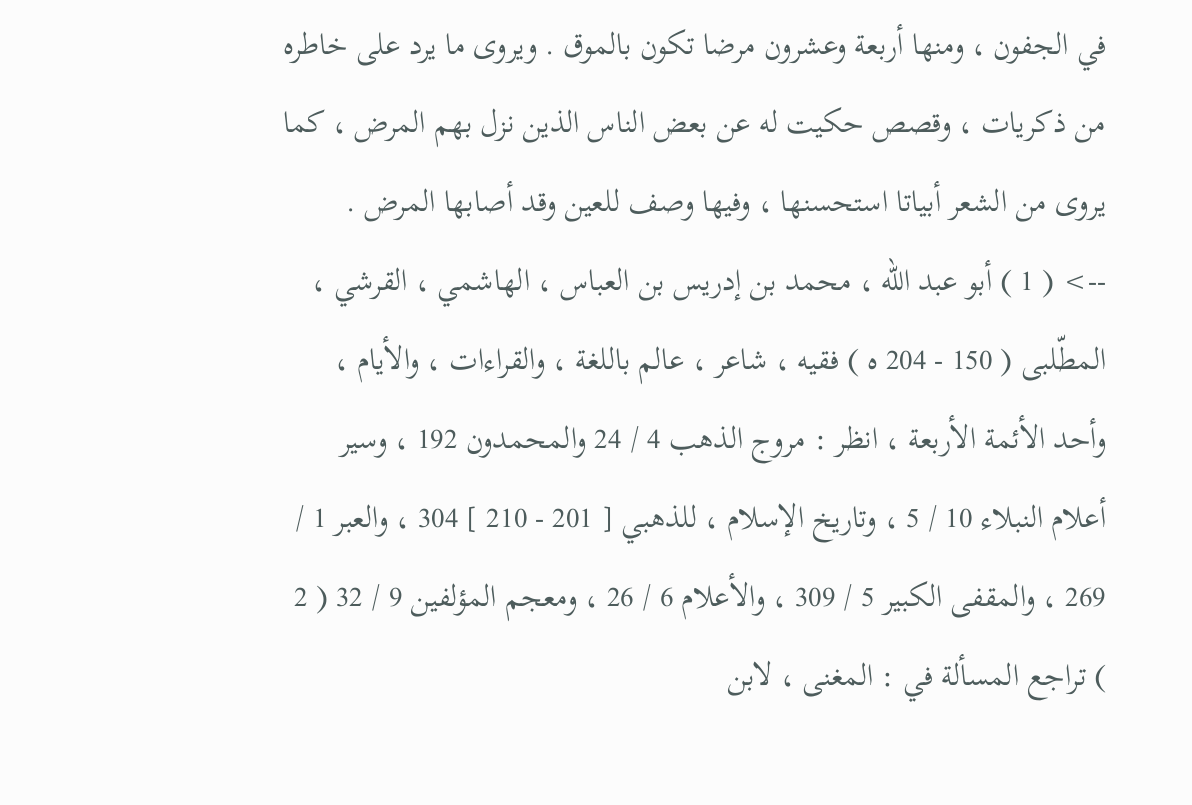في الجفون ، ومنها أربعة وعشرون مرضا تكون بالموق . ويروى ما يرد على خاطره من ذكريات ، وقصص حكيت له عن بعض الناس الذين نزل بهم المرض ، كما يروى من الشعر أبياتا استحسنها ، وفيها وصف للعين وقد أصابها المرض .
--> ( 1 ) أبو عبد اللّه ، محمد بن إدريس بن العباس ، الهاشمي ، القرشي ، المطّلبى ( 150 - 204 ه ) فقيه ، شاعر ، عالم باللغة ، والقراءات ، والأيام ، وأحد الأئمة الأربعة ، انظر : مروج الذهب 4 / 24 والمحمدون 192 ، وسير أعلام النبلاء 10 / 5 ، وتاريخ الإسلام ، للذهبي [ 201 - 210 ] 304 ، والعبر 1 / 269 ، والمقفى الكبير 5 / 309 ، والأعلام 6 / 26 ، ومعجم المؤلفين 9 / 32 ( 2 ) تراجع المسألة في : المغنى ، لابن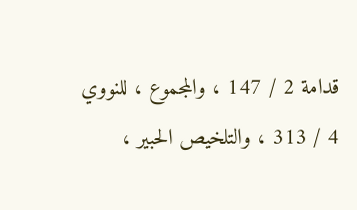قدامة 2 / 147 ، والمجموع ، للنووي 4 / 313 ، والتلخيص الحبير ،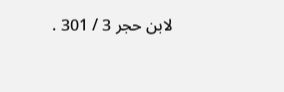لابن حجر 3 / 301 .